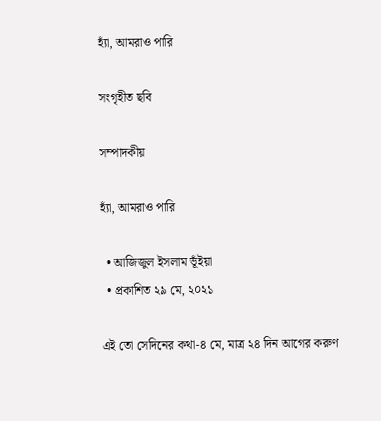হ্যাঁ, আমরাও পারি

সংগৃহীত ছবি

সম্পাদকীয়

হ্যাঁ, আমরাও পারি

  • আজিজুল ইসলাম ভূঁইয়া
  • প্রকাশিত ২৯ মে, ২০২১

এই তো সেদিনের কথা-৪ মে, মাত্র ২৪ দিন আগের করুণ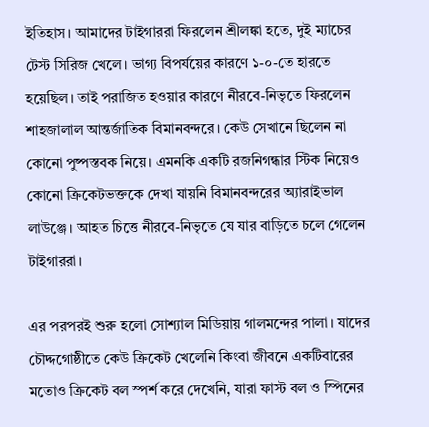ইতিহাস। আমাদের টাইগাররা ফিরলেন শ্রীলঙ্কা হতে, দুই ম্যাচের টেস্ট সিরিজ খেলে। ভাগ্য বিপর্যয়ের কারণে ১-০-তে হারতে  হয়েছিল। তাই পরাজিত হওয়ার কারণে নীরবে-নিভৃতে ফিরলেন শাহজালাল আন্তর্জাতিক বিমানবন্দরে। কেউ সেখানে ছিলেন না কোনো পুষ্পস্তবক নিয়ে। এমনকি একটি রজনিগন্ধার স্টিক নিয়েও কোনো ক্রিকেটভক্তকে দেখা যায়নি বিমানবন্দরের অ্যারাইভাল লাউঞ্জে। আহত চিত্তে নীরবে-নিভৃতে যে যার বাড়িতে চলে গেলেন টাইগাররা।

এর পরপরই শুরু হলো সোশ্যাল মিডিয়ায় গালমন্দের পালা। যাদের চৌদ্দগোষ্ঠীতে কেউ ক্রিকেট খেলেনি কিংবা জীবনে একটিবারের মতোও ক্রিকেট বল স্পর্শ করে দেখেনি, যারা ফাস্ট বল ও স্পিনের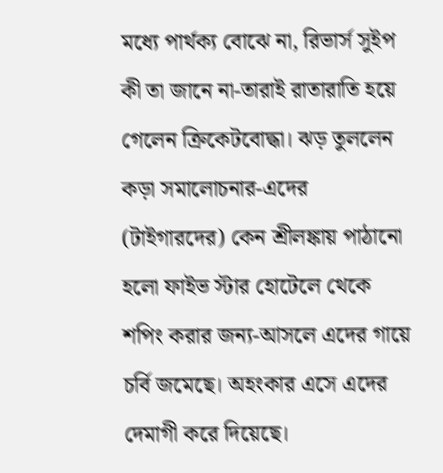মধ্যে পার্থক্য বোঝে না, রিভার্স সুইপ কী তা জানে না-তারাই রাতারাতি হয়ে গেলেন ক্রিকেটবোদ্ধা। ঝড় তুললেন কড়া সমালোচনার-এদের (টাইগারদের) কেন শ্রীলঙ্কায় পাঠানো হলো ফাইভ স্টার হোটেলে থেকে শপিং করার জন্য-আসলে এদের গায়ে চর্বি জমেছে। অহংকার এসে এদের দেমাগী করে দিয়েছে।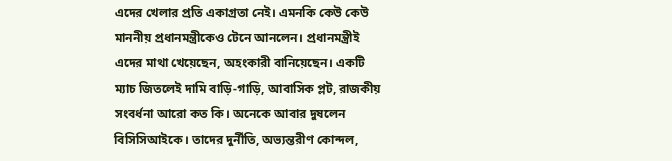এদের খেলার প্রতি একাগ্রতা নেই। এমনকি কেউ কেউ মাননীয় প্রধানমন্ত্রীকেও টেনে আনলেন। প্রধানমন্ত্রীই এদের মাথা খেয়েছেন, অহংকারী বানিয়েছেন। একটি ম্যাচ জিতলেই দামি বাড়ি-গাড়ি, আবাসিক প্লট, রাজকীয় সংবর্ধনা আরো কত কি। অনেকে আবার দুষলেন বিসিসিআইকে। তাদের দুর্নীতি, অভ্যন্তরীণ কোন্দল,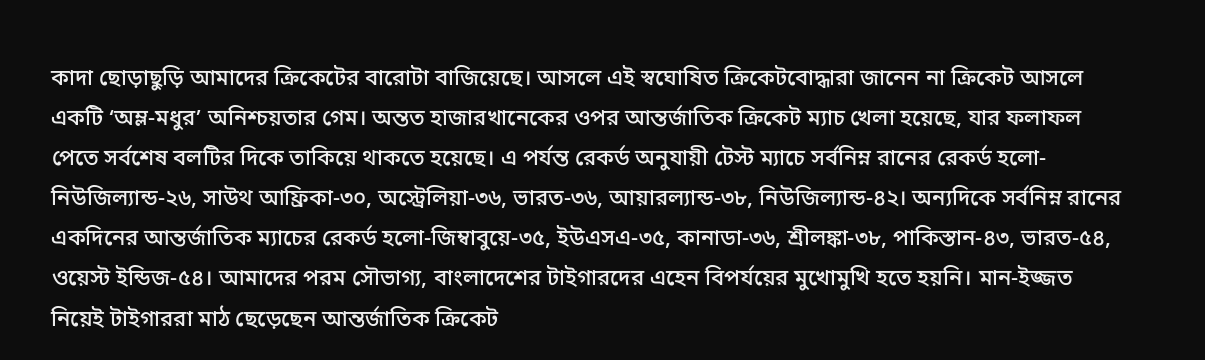কাদা ছোড়াছুড়ি আমাদের ক্রিকেটের বারোটা বাজিয়েছে। আসলে এই স্বঘোষিত ক্রিকেটবোদ্ধারা জানেন না ক্রিকেট আসলে একটি ‘অম্ল-মধুর’ অনিশ্চয়তার গেম। অন্তত হাজারখানেকের ওপর আন্তর্জাতিক ক্রিকেট ম্যাচ খেলা হয়েছে, যার ফলাফল পেতে সর্বশেষ বলটির দিকে তাকিয়ে থাকতে হয়েছে। এ পর্যন্ত রেকর্ড অনুযায়ী টেস্ট ম্যাচে সর্বনিম্ন রানের রেকর্ড হলো-নিউজিল্যান্ড-২৬, সাউথ আফ্রিকা-৩০, অস্ট্রেলিয়া-৩৬, ভারত-৩৬, আয়ারল্যান্ড-৩৮, নিউজিল্যান্ড-৪২। অন্যদিকে সর্বনিম্ন রানের একদিনের আন্তর্জাতিক ম্যাচের রেকর্ড হলো-জিম্বাবুয়ে-৩৫, ইউএসএ-৩৫, কানাডা-৩৬, শ্রীলঙ্কা-৩৮, পাকিস্তান-৪৩, ভারত-৫৪, ওয়েস্ট ইন্ডিজ-৫৪। আমাদের পরম সৌভাগ্য, বাংলাদেশের টাইগারদের এহেন বিপর্যয়ের মুখোমুখি হতে হয়নি। মান-ইজ্জত নিয়েই টাইগাররা মাঠ ছেড়েছেন আন্তর্জাতিক ক্রিকেট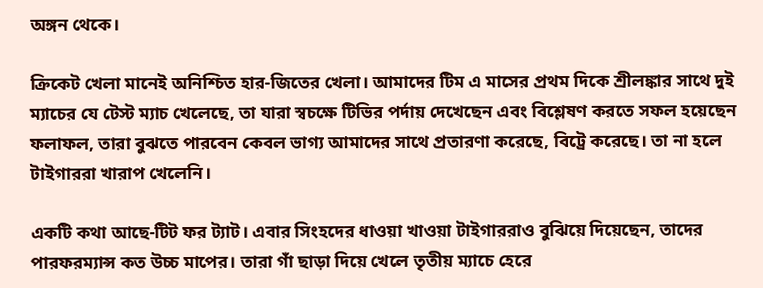অঙ্গন থেকে।

ক্রিকেট খেলা মানেই অনিশ্চিত হার-জিতের খেলা। আমাদের টিম এ মাসের প্রথম দিকে শ্রীলঙ্কার সাথে দুই ম্যাচের যে টেস্ট ম্যাচ খেলেছে, তা যারা স্বচক্ষে টিভির পর্দায় দেখেছেন এবং বিশ্লেষণ করতে সফল হয়েছেন ফলাফল, তারা বুঝতে পারবেন কেবল ভাগ্য আমাদের সাথে প্রতারণা করেছে, বিট্রে করেছে। তা না হলে টাইগাররা খারাপ খেলেনি।

একটি কথা আছে-টিট ফর ট্যাট। এবার সিংহদের ধাওয়া খাওয়া টাইগাররাও বুঝিয়ে দিয়েছেন, তাদের পারফরম্যান্স কত উচ্চ মাপের। তারা গাঁ ছাড়া দিয়ে খেলে তৃতীয় ম্যাচে হেরে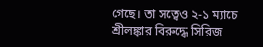গেছে। তা সত্বেও ২-১ ম্যাচে শ্রীলঙ্কার বিরুদ্ধে সিরিজ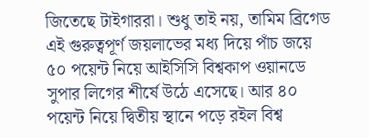জিতেছে টাইগাররা। শুধু তাই নয়, তামিম ব্রিগেড এই গুরুত্বপূর্ণ জয়লাভের মধ্য দিয়ে পাঁচ জয়ে ৫০ পয়েন্ট নিয়ে আইসিসি বিশ্বকাপ ওয়ানডে সুপার লিগের শীর্ষে উঠে এসেছে। আর ৪০ পয়েন্ট নিয়ে দ্বিতীয় স্থানে পড়ে রইল বিশ্ব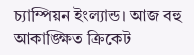চ্যাম্পিয়ন ইংল্যান্ড। আজ বহু আকাঙ্ক্ষিত ক্রিকেট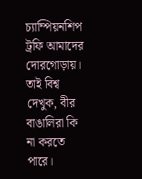চ্যাম্পিয়নশিপ ট্রফি আমাদের দোরগোড়ায়। তাই বিশ্ব দেখুক, বীর বাঙালিরা কি না করতে পারে।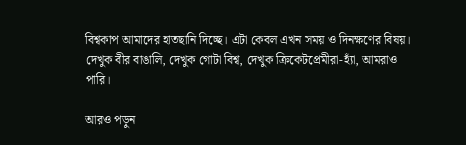বিশ্বকাপ আমাদের হাতছানি দিচ্ছে। এটা কেবল এখন সময় ও দিনক্ষণের বিষয়। দেখুক বীর বাঙালি, দেখুক গোটা বিশ্ব, দেখুক ক্রিকেটপ্রেমীরা-হ্যাঁ, আমরাও পারি।

আরও পড়ুন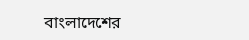বাংলাদেশের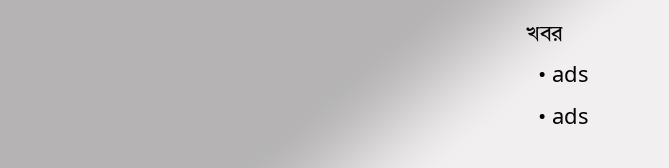খবর
  • ads
  • ads